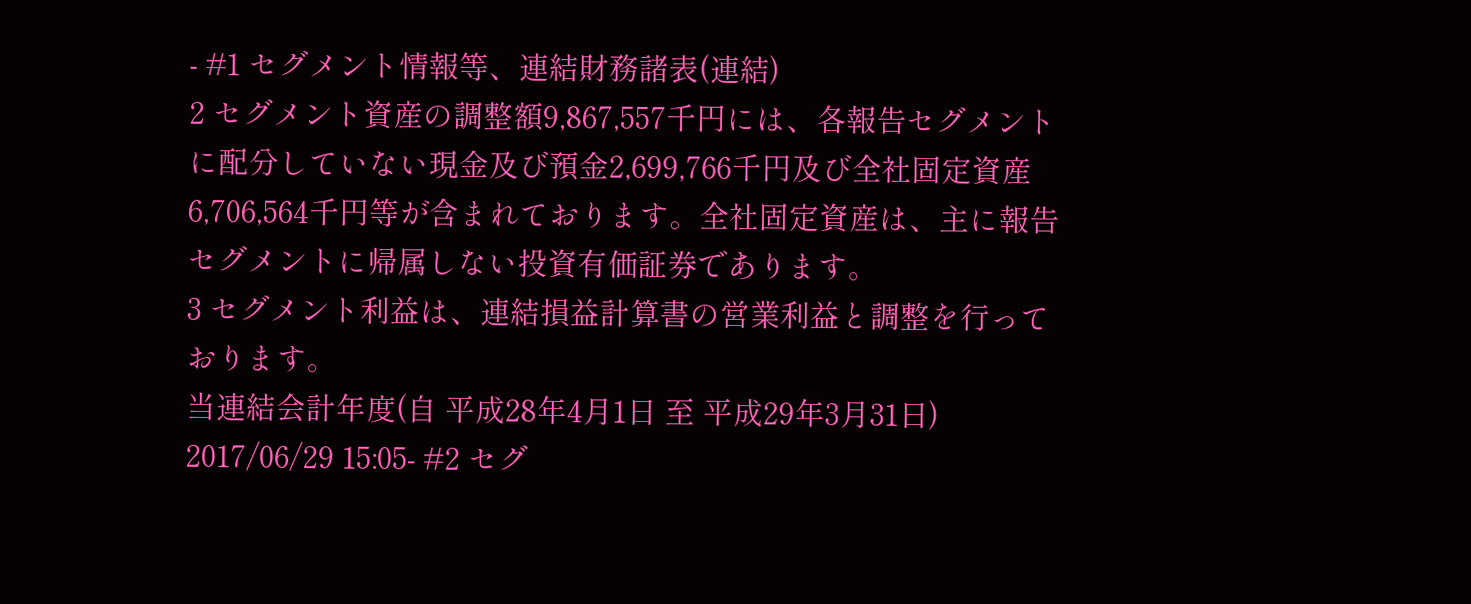- #1 セグメント情報等、連結財務諸表(連結)
2 セグメント資産の調整額9,867,557千円には、各報告セグメントに配分していない現金及び預金2,699,766千円及び全社固定資産6,706,564千円等が含まれております。全社固定資産は、主に報告セグメントに帰属しない投資有価証券であります。
3 セグメント利益は、連結損益計算書の営業利益と調整を行っております。
当連結会計年度(自 平成28年4月1日 至 平成29年3月31日)
2017/06/29 15:05- #2 セグ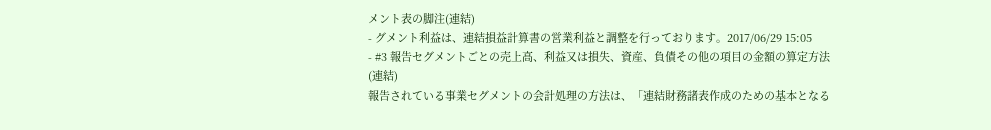メント表の脚注(連結)
- グメント利益は、連結損益計算書の営業利益と調整を行っております。2017/06/29 15:05
- #3 報告セグメントごとの売上高、利益又は損失、資産、負債その他の項目の金額の算定方法(連結)
報告されている事業セグメントの会計処理の方法は、「連結財務諸表作成のための基本となる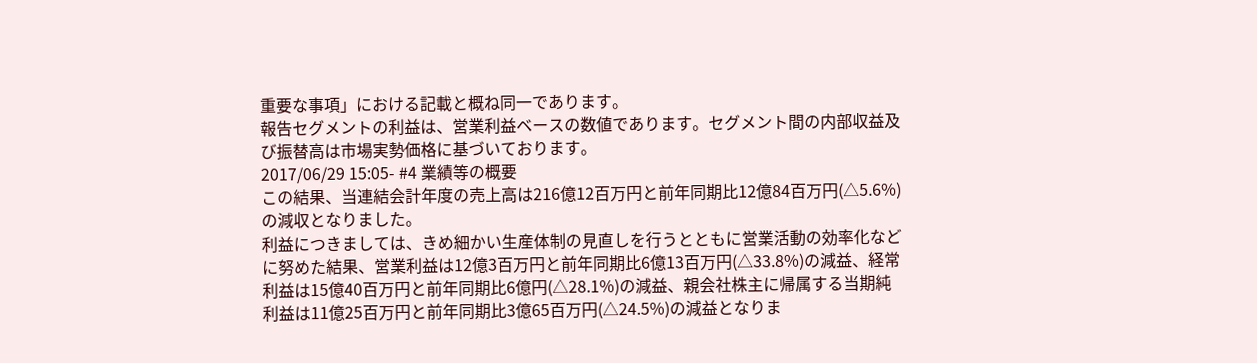重要な事項」における記載と概ね同一であります。
報告セグメントの利益は、営業利益ベースの数値であります。セグメント間の内部収益及び振替高は市場実勢価格に基づいております。
2017/06/29 15:05- #4 業績等の概要
この結果、当連結会計年度の売上高は216億12百万円と前年同期比12億84百万円(△5.6%)の減収となりました。
利益につきましては、きめ細かい生産体制の見直しを行うとともに営業活動の効率化などに努めた結果、営業利益は12億3百万円と前年同期比6億13百万円(△33.8%)の減益、経常利益は15億40百万円と前年同期比6億円(△28.1%)の減益、親会社株主に帰属する当期純利益は11億25百万円と前年同期比3億65百万円(△24.5%)の減益となりま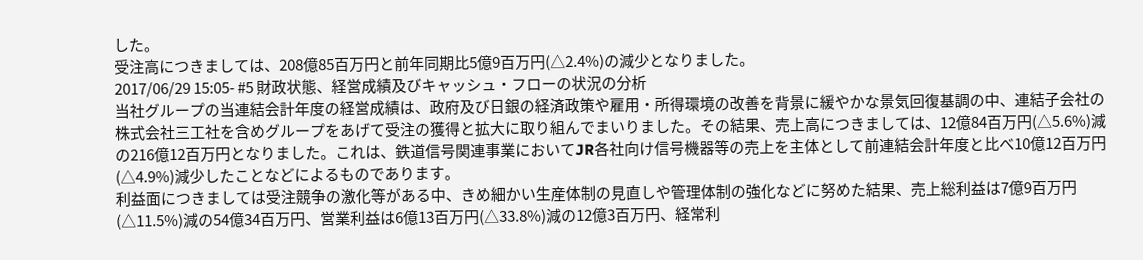した。
受注高につきましては、208億85百万円と前年同期比5億9百万円(△2.4%)の減少となりました。
2017/06/29 15:05- #5 財政状態、経営成績及びキャッシュ・フローの状況の分析
当社グループの当連結会計年度の経営成績は、政府及び日銀の経済政策や雇用・所得環境の改善を背景に緩やかな景気回復基調の中、連結子会社の株式会社三工社を含めグループをあげて受注の獲得と拡大に取り組んでまいりました。その結果、売上高につきましては、12億84百万円(△5.6%)減の216億12百万円となりました。これは、鉄道信号関連事業においてJR各社向け信号機器等の売上を主体として前連結会計年度と比べ10億12百万円(△4.9%)減少したことなどによるものであります。
利益面につきましては受注競争の激化等がある中、きめ細かい生産体制の見直しや管理体制の強化などに努めた結果、売上総利益は7億9百万円(△11.5%)減の54億34百万円、営業利益は6億13百万円(△33.8%)減の12億3百万円、経常利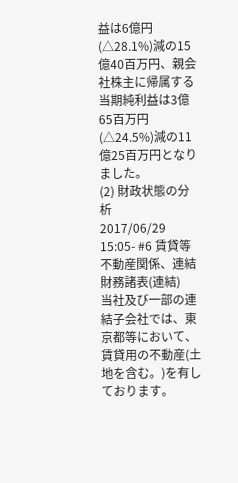益は6億円(△28.1%)減の15億40百万円、親会社株主に帰属する当期純利益は3億65百万円(△24.5%)減の11億25百万円となりました。
(2) 財政状態の分析
2017/06/29 15:05- #6 賃貸等不動産関係、連結財務諸表(連結)
当社及び一部の連結子会社では、東京都等において、賃貸用の不動産(土地を含む。)を有しております。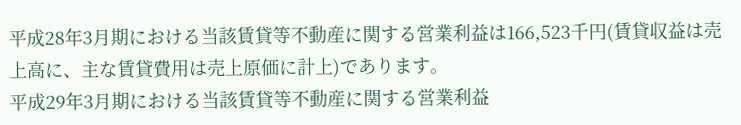平成28年3月期における当該賃貸等不動産に関する営業利益は166,523千円(賃貸収益は売上高に、主な賃貸費用は売上原価に計上)であります。
平成29年3月期における当該賃貸等不動産に関する営業利益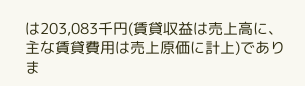は203,083千円(賃貸収益は売上高に、主な賃貸費用は売上原価に計上)でありま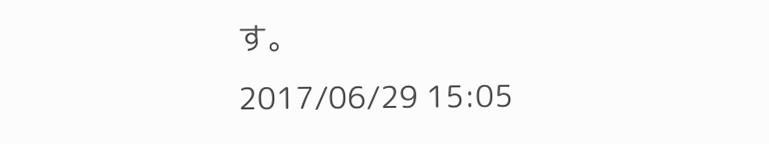す。
2017/06/29 15:05